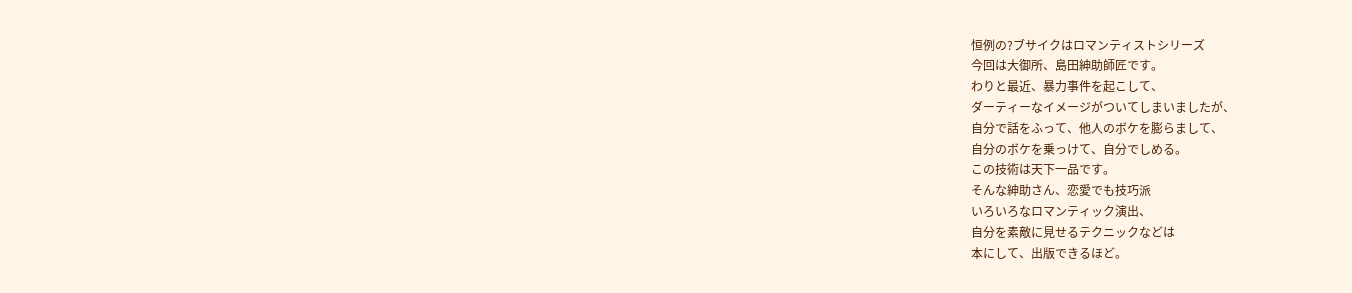恒例の?ブサイクはロマンティストシリーズ
今回は大御所、島田紳助師匠です。
わりと最近、暴力事件を起こして、
ダーティーなイメージがついてしまいましたが、
自分で話をふって、他人のボケを膨らまして、
自分のボケを乗っけて、自分でしめる。
この技術は天下一品です。
そんな紳助さん、恋愛でも技巧派
いろいろなロマンティック演出、
自分を素敵に見せるテクニックなどは
本にして、出版できるほど。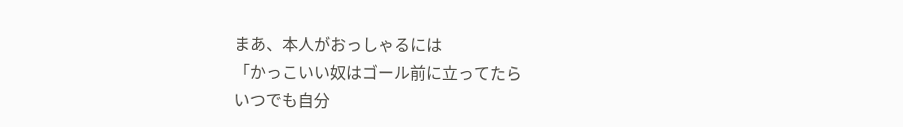まあ、本人がおっしゃるには
「かっこいい奴はゴール前に立ってたら
いつでも自分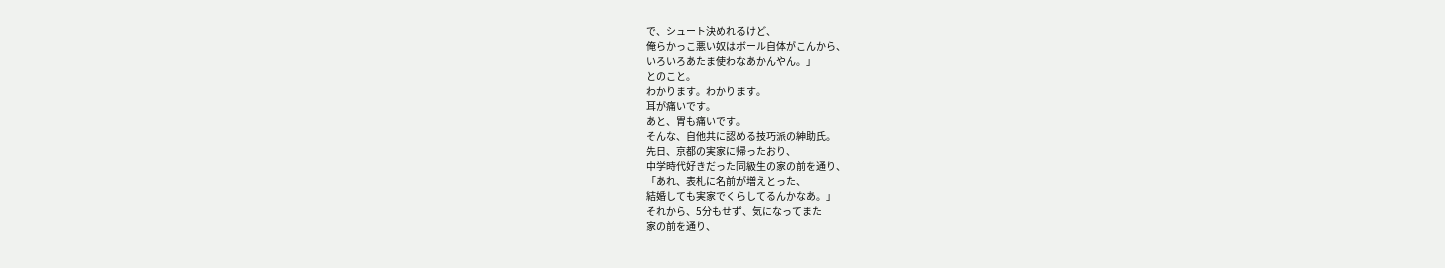で、シュート決めれるけど、
俺らかっこ悪い奴はボール自体がこんから、
いろいろあたま使わなあかんやん。」
とのこと。
わかります。わかります。
耳が痛いです。
あと、胃も痛いです。
そんな、自他共に認める技巧派の紳助氏。
先日、京都の実家に帰ったおり、
中学時代好きだった同級生の家の前を通り、
「あれ、表札に名前が増えとった、
結婚しても実家でくらしてるんかなあ。」
それから、5分もせず、気になってまた
家の前を通り、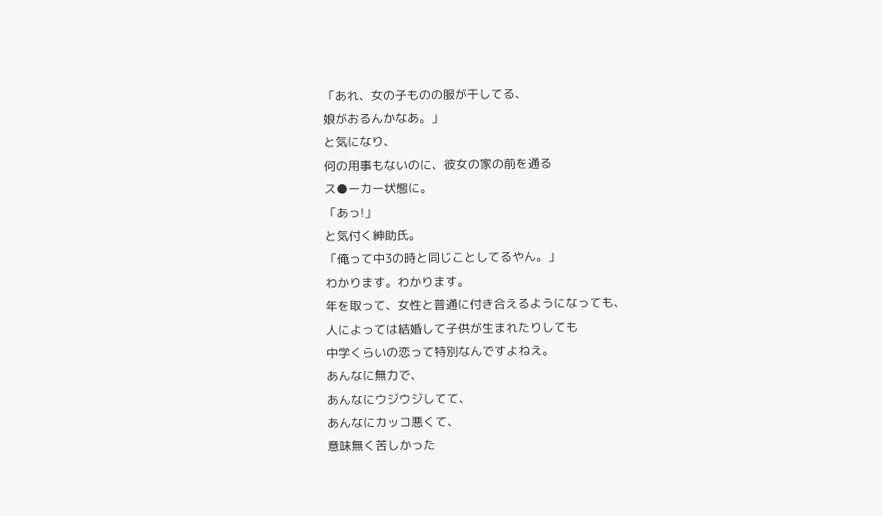「あれ、女の子ものの服が干してる、
娘がおるんかなあ。」
と気になり、
何の用事もないのに、彼女の家の前を通る
ス●ーカー状態に。
「あっ!」
と気付く紳助氏。
「俺って中3の時と同じことしてるやん。」
わかります。わかります。
年を取って、女性と普通に付き合えるようになっても、
人によっては結婚して子供が生まれたりしても
中学くらいの恋って特別なんですよねえ。
あんなに無力で、
あんなにウジウジしてて、
あんなにカッコ悪くて、
意味無く苦しかった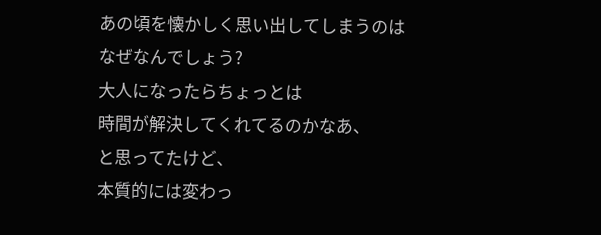あの頃を懐かしく思い出してしまうのは
なぜなんでしょう?
大人になったらちょっとは
時間が解決してくれてるのかなあ、
と思ってたけど、
本質的には変わっ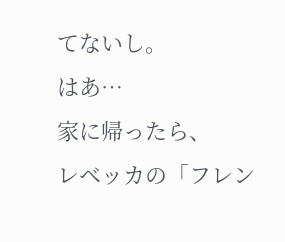てないし。
はあ…
家に帰ったら、
レベッカの「フレン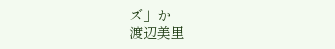ズ」か
渡辺美里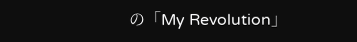の「My Revolution」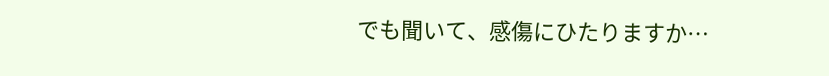でも聞いて、感傷にひたりますか…